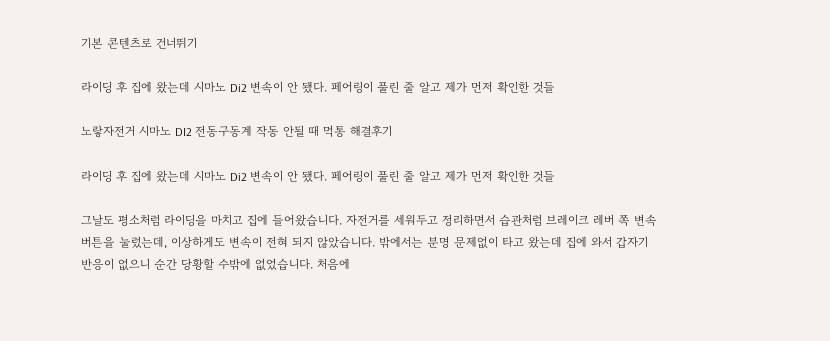기본 콘텐츠로 건너뛰기

라이딩 후 집에 왔는데 시마노 Di2 변속이 안 됐다. 페어링이 풀린 줄 알고 제가 먼저 확인한 것들

노랗자전거 시마노 DI2 전동구동계 작동 안될 때 먹통 해결후기

라이딩 후 집에 왔는데 시마노 Di2 변속이 안 됐다. 페어링이 풀린 줄 알고 제가 먼저 확인한 것들

그날도 평소처럼 라이딩을 마치고 집에 들어왔습니다. 자전거를 세워두고 정리하면서 습관처럼 브레이크 레버 쪽 변속 버튼을 눌렀는데, 이상하게도 변속이 전혀 되지 않았습니다. 밖에서는 분명 문제없이 타고 왔는데 집에 와서 갑자기 반응이 없으니 순간 당황할 수밖에 없었습니다. 처음에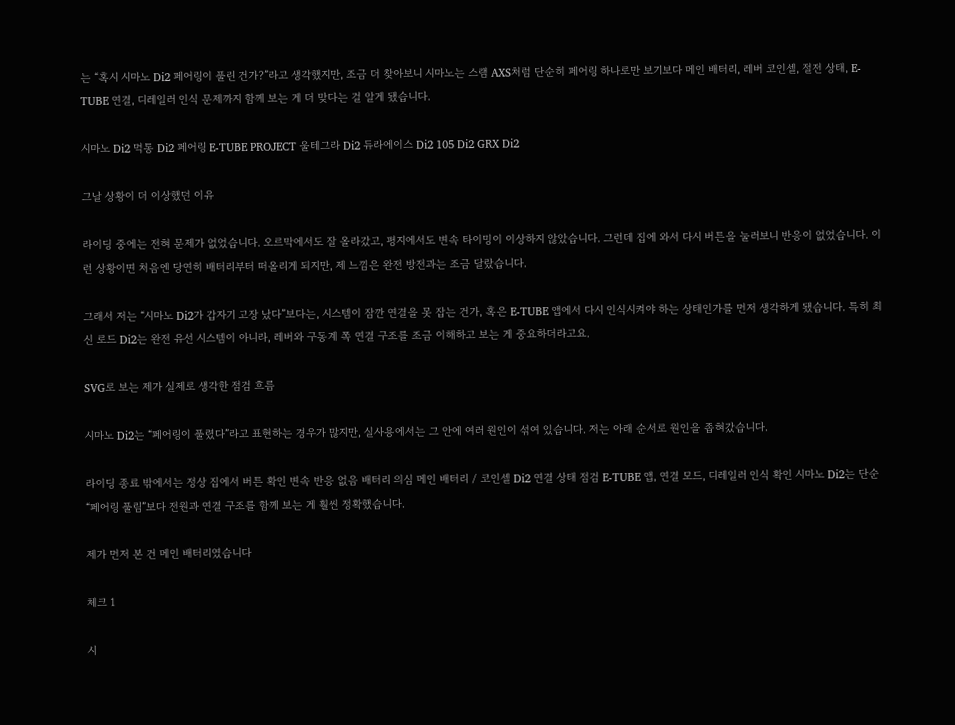는 “혹시 시마노 Di2 페어링이 풀린 건가?”라고 생각했지만, 조금 더 찾아보니 시마노는 스램 AXS처럼 단순히 페어링 하나로만 보기보다 메인 배터리, 레버 코인셀, 절전 상태, E-TUBE 연결, 디레일러 인식 문제까지 함께 보는 게 더 맞다는 걸 알게 됐습니다.

시마노 Di2 먹통 Di2 페어링 E-TUBE PROJECT 울테그라 Di2 듀라에이스 Di2 105 Di2 GRX Di2

그날 상황이 더 이상했던 이유

라이딩 중에는 전혀 문제가 없었습니다. 오르막에서도 잘 올라갔고, 평지에서도 변속 타이밍이 이상하지 않았습니다. 그런데 집에 와서 다시 버튼을 눌러보니 반응이 없었습니다. 이런 상황이면 처음엔 당연히 배터리부터 떠올리게 되지만, 제 느낌은 완전 방전과는 조금 달랐습니다.

그래서 저는 “시마노 Di2가 갑자기 고장 났다”보다는, 시스템이 잠깐 연결을 못 잡는 건가, 혹은 E-TUBE 앱에서 다시 인식시켜야 하는 상태인가를 먼저 생각하게 됐습니다. 특히 최신 로드 Di2는 완전 유선 시스템이 아니라, 레버와 구동계 쪽 연결 구조를 조금 이해하고 보는 게 중요하더라고요.

SVG로 보는 제가 실제로 생각한 점검 흐름

시마노 Di2는 “페어링이 풀렸다”라고 표현하는 경우가 많지만, 실사용에서는 그 안에 여러 원인이 섞여 있습니다. 저는 아래 순서로 원인을 좁혀갔습니다.

라이딩 종료 밖에서는 정상 집에서 버튼 확인 변속 반응 없음 배터리 의심 메인 배터리 / 코인셀 Di2 연결 상태 점검 E-TUBE 앱, 연결 모드, 디레일러 인식 확인 시마노 Di2는 단순 “페어링 풀림”보다 전원과 연결 구조를 함께 보는 게 훨씬 정확했습니다.

제가 먼저 본 건 메인 배터리였습니다

체크 1

시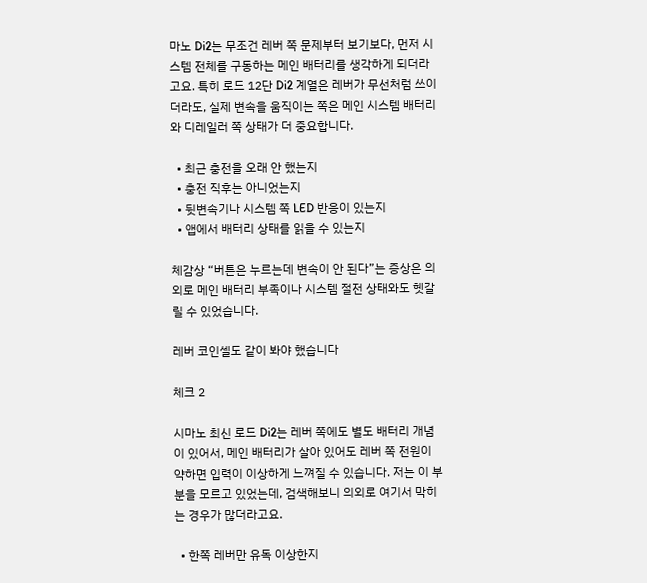마노 Di2는 무조건 레버 쪽 문제부터 보기보다, 먼저 시스템 전체를 구동하는 메인 배터리를 생각하게 되더라고요. 특히 로드 12단 Di2 계열은 레버가 무선처럼 쓰이더라도, 실제 변속을 움직이는 쪽은 메인 시스템 배터리와 디레일러 쪽 상태가 더 중요합니다.

  • 최근 충전을 오래 안 했는지
  • 충전 직후는 아니었는지
  • 뒷변속기나 시스템 쪽 LED 반응이 있는지
  • 앱에서 배터리 상태를 읽을 수 있는지

체감상 “버튼은 누르는데 변속이 안 된다”는 증상은 의외로 메인 배터리 부족이나 시스템 절전 상태와도 헷갈릴 수 있었습니다.

레버 코인셀도 같이 봐야 했습니다

체크 2

시마노 최신 로드 Di2는 레버 쪽에도 별도 배터리 개념이 있어서, 메인 배터리가 살아 있어도 레버 쪽 전원이 약하면 입력이 이상하게 느껴질 수 있습니다. 저는 이 부분을 모르고 있었는데, 검색해보니 의외로 여기서 막히는 경우가 많더라고요.

  • 한쪽 레버만 유독 이상한지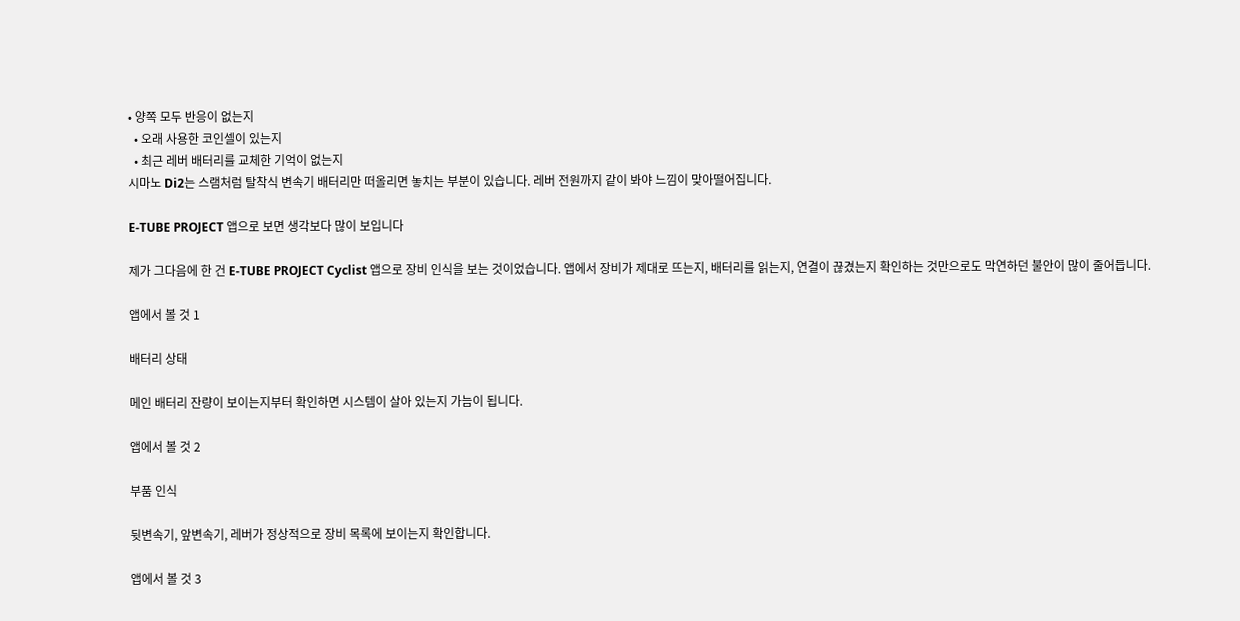• 양쪽 모두 반응이 없는지
  • 오래 사용한 코인셀이 있는지
  • 최근 레버 배터리를 교체한 기억이 없는지
시마노 Di2는 스램처럼 탈착식 변속기 배터리만 떠올리면 놓치는 부분이 있습니다. 레버 전원까지 같이 봐야 느낌이 맞아떨어집니다.

E-TUBE PROJECT 앱으로 보면 생각보다 많이 보입니다

제가 그다음에 한 건 E-TUBE PROJECT Cyclist 앱으로 장비 인식을 보는 것이었습니다. 앱에서 장비가 제대로 뜨는지, 배터리를 읽는지, 연결이 끊겼는지 확인하는 것만으로도 막연하던 불안이 많이 줄어듭니다.

앱에서 볼 것 1

배터리 상태

메인 배터리 잔량이 보이는지부터 확인하면 시스템이 살아 있는지 가늠이 됩니다.

앱에서 볼 것 2

부품 인식

뒷변속기, 앞변속기, 레버가 정상적으로 장비 목록에 보이는지 확인합니다.

앱에서 볼 것 3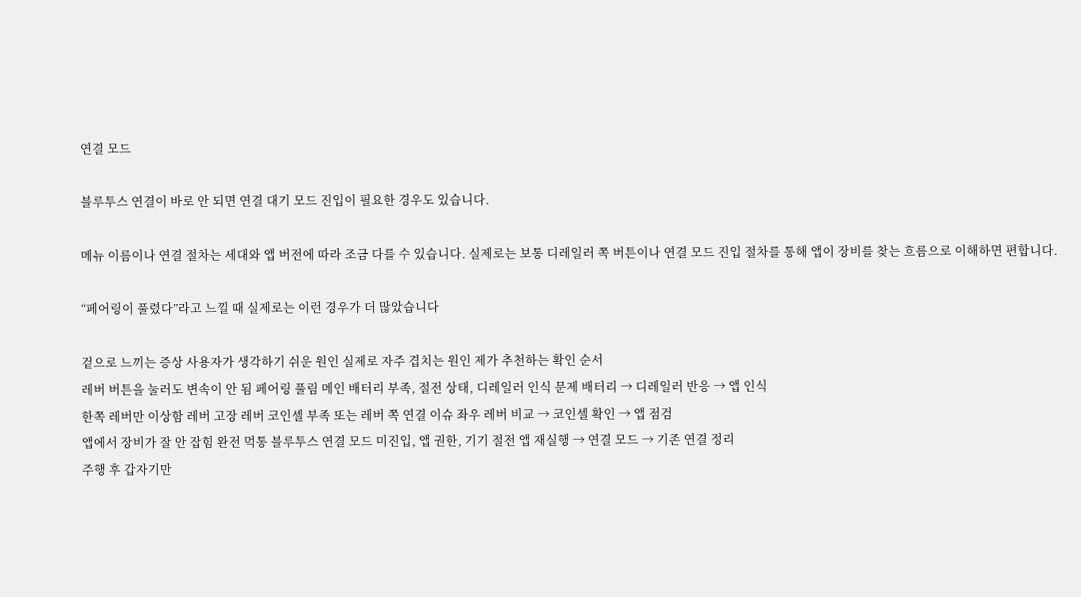연결 모드

블루투스 연결이 바로 안 되면 연결 대기 모드 진입이 필요한 경우도 있습니다.

메뉴 이름이나 연결 절차는 세대와 앱 버전에 따라 조금 다를 수 있습니다. 실제로는 보통 디레일러 쪽 버튼이나 연결 모드 진입 절차를 통해 앱이 장비를 찾는 흐름으로 이해하면 편합니다.

“페어링이 풀렸다”라고 느낄 때 실제로는 이런 경우가 더 많았습니다

겉으로 느끼는 증상 사용자가 생각하기 쉬운 원인 실제로 자주 겹치는 원인 제가 추천하는 확인 순서
레버 버튼을 눌러도 변속이 안 됨 페어링 풀림 메인 배터리 부족, 절전 상태, 디레일러 인식 문제 배터리 → 디레일러 반응 → 앱 인식
한쪽 레버만 이상함 레버 고장 레버 코인셀 부족 또는 레버 쪽 연결 이슈 좌우 레버 비교 → 코인셀 확인 → 앱 점검
앱에서 장비가 잘 안 잡힘 완전 먹통 블루투스 연결 모드 미진입, 앱 권한, 기기 절전 앱 재실행 → 연결 모드 → 기존 연결 정리
주행 후 갑자기만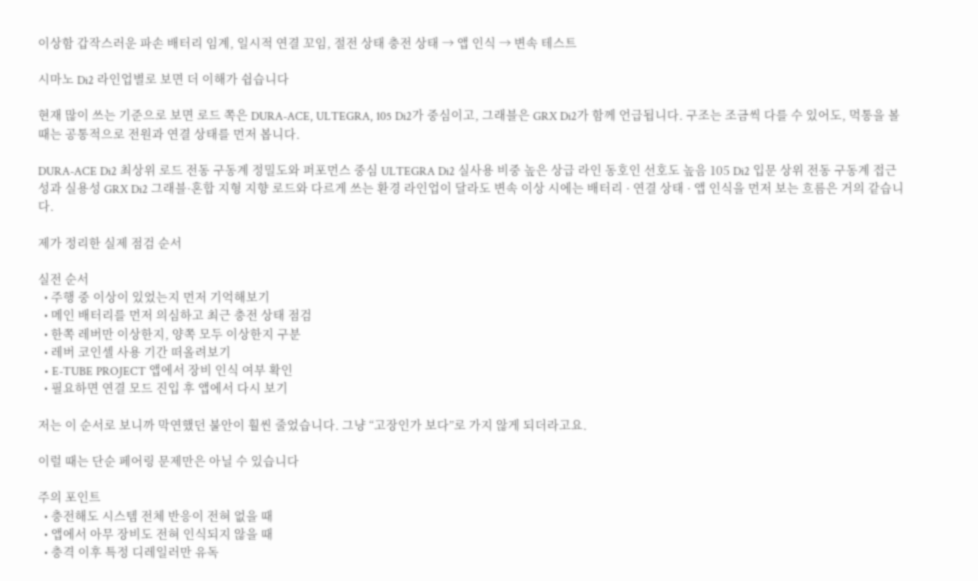이상함 갑작스러운 파손 배터리 임계, 일시적 연결 꼬임, 절전 상태 충전 상태 → 앱 인식 → 변속 테스트

시마노 Di2 라인업별로 보면 더 이해가 쉽습니다

현재 많이 쓰는 기준으로 보면 로드 쪽은 DURA-ACE, ULTEGRA, 105 Di2가 중심이고, 그래블은 GRX Di2가 함께 언급됩니다. 구조는 조금씩 다를 수 있어도, 먹통을 볼 때는 공통적으로 전원과 연결 상태를 먼저 봅니다.

DURA-ACE Di2 최상위 로드 전동 구동계 정밀도와 퍼포먼스 중심 ULTEGRA Di2 실사용 비중 높은 상급 라인 동호인 선호도 높음 105 Di2 입문 상위 전동 구동계 접근성과 실용성 GRX Di2 그래블·혼합 지형 지향 로드와 다르게 쓰는 환경 라인업이 달라도 변속 이상 시에는 배터리 · 연결 상태 · 앱 인식을 먼저 보는 흐름은 거의 같습니다.

제가 정리한 실제 점검 순서

실전 순서
  • 주행 중 이상이 있었는지 먼저 기억해보기
  • 메인 배터리를 먼저 의심하고 최근 충전 상태 점검
  • 한쪽 레버만 이상한지, 양쪽 모두 이상한지 구분
  • 레버 코인셀 사용 기간 떠올려보기
  • E-TUBE PROJECT 앱에서 장비 인식 여부 확인
  • 필요하면 연결 모드 진입 후 앱에서 다시 보기

저는 이 순서로 보니까 막연했던 불안이 훨씬 줄었습니다. 그냥 “고장인가 보다”로 가지 않게 되더라고요.

이럴 때는 단순 페어링 문제만은 아닐 수 있습니다

주의 포인트
  • 충전해도 시스템 전체 반응이 전혀 없을 때
  • 앱에서 아무 장비도 전혀 인식되지 않을 때
  • 충격 이후 특정 디레일러만 유독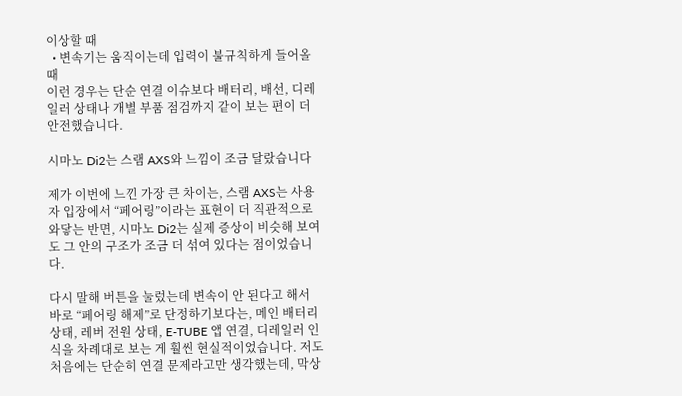이상할 때
  • 변속기는 움직이는데 입력이 불규칙하게 들어올 때
이런 경우는 단순 연결 이슈보다 배터리, 배선, 디레일러 상태나 개별 부품 점검까지 같이 보는 편이 더 안전했습니다.

시마노 Di2는 스램 AXS와 느낌이 조금 달랐습니다

제가 이번에 느낀 가장 큰 차이는, 스램 AXS는 사용자 입장에서 “페어링”이라는 표현이 더 직관적으로 와닿는 반면, 시마노 Di2는 실제 증상이 비슷해 보여도 그 안의 구조가 조금 더 섞여 있다는 점이었습니다.

다시 말해 버튼을 눌렀는데 변속이 안 된다고 해서 바로 “페어링 해제”로 단정하기보다는, 메인 배터리 상태, 레버 전원 상태, E-TUBE 앱 연결, 디레일러 인식을 차례대로 보는 게 훨씬 현실적이었습니다. 저도 처음에는 단순히 연결 문제라고만 생각했는데, 막상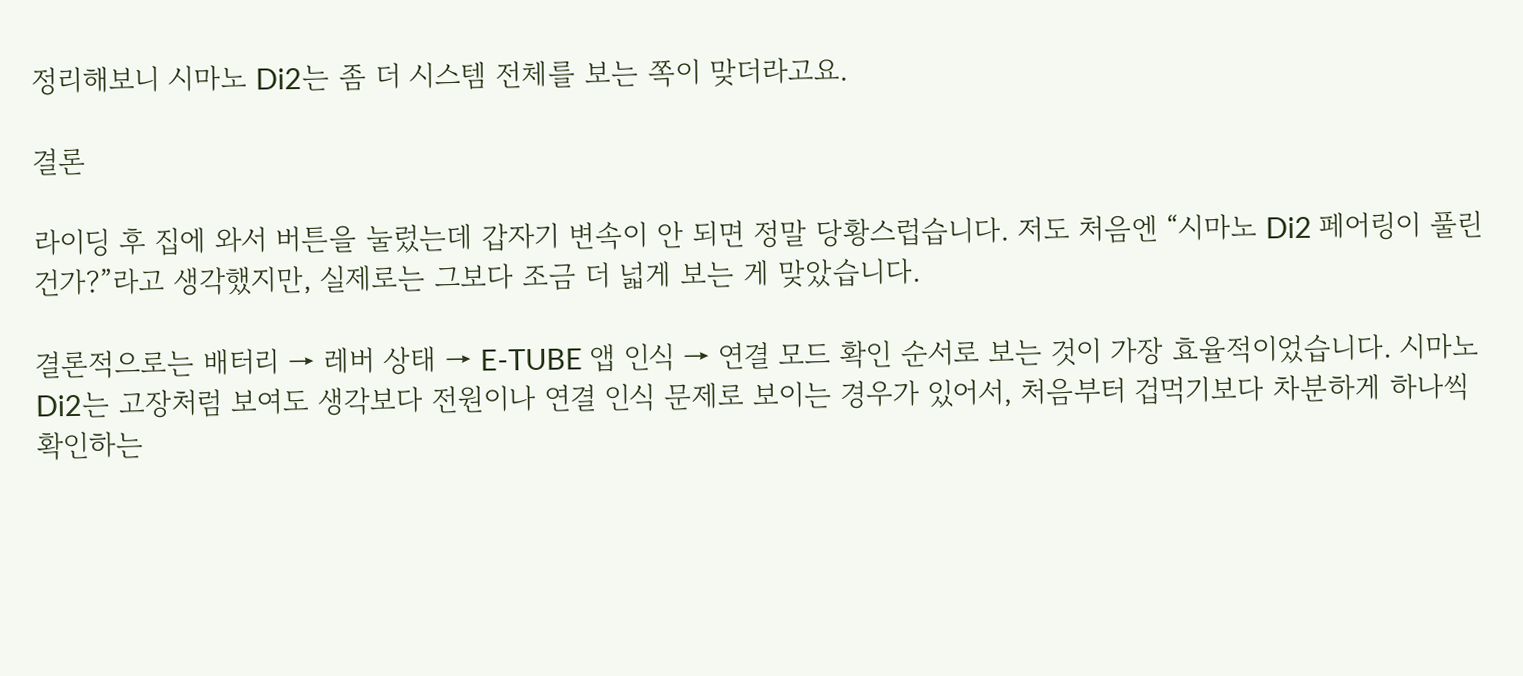정리해보니 시마노 Di2는 좀 더 시스템 전체를 보는 쪽이 맞더라고요.

결론

라이딩 후 집에 와서 버튼을 눌렀는데 갑자기 변속이 안 되면 정말 당황스럽습니다. 저도 처음엔 “시마노 Di2 페어링이 풀린 건가?”라고 생각했지만, 실제로는 그보다 조금 더 넓게 보는 게 맞았습니다.

결론적으로는 배터리 → 레버 상태 → E-TUBE 앱 인식 → 연결 모드 확인 순서로 보는 것이 가장 효율적이었습니다. 시마노 Di2는 고장처럼 보여도 생각보다 전원이나 연결 인식 문제로 보이는 경우가 있어서, 처음부터 겁먹기보다 차분하게 하나씩 확인하는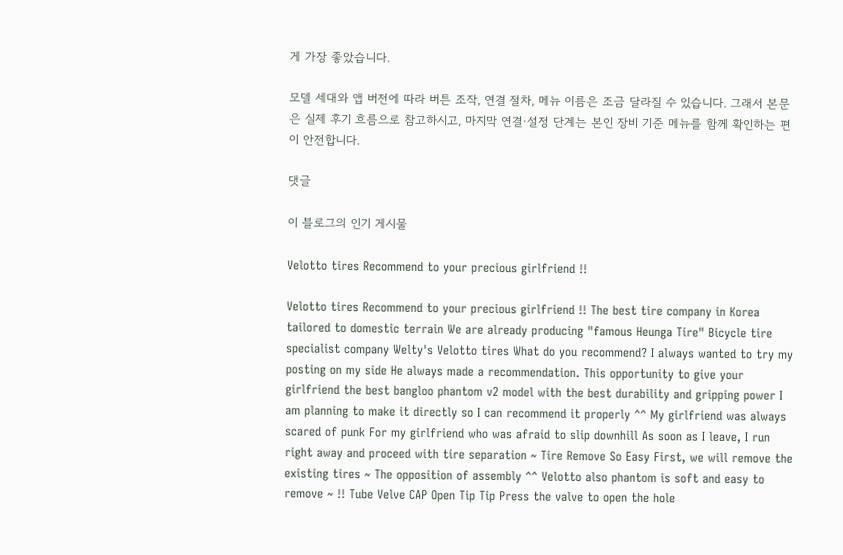게 가장 좋았습니다.

모델 세대와 앱 버전에 따라 버튼 조작, 연결 절차, 메뉴 이름은 조금 달라질 수 있습니다. 그래서 본문은 실제 후기 흐름으로 참고하시고, 마지막 연결·설정 단계는 본인 장비 기준 메뉴를 함께 확인하는 편이 안전합니다.

댓글

이 블로그의 인기 게시물

Velotto tires Recommend to your precious girlfriend !!

Velotto tires Recommend to your precious girlfriend !! The best tire company in Korea tailored to domestic terrain We are already producing "famous Heunga Tire" Bicycle tire specialist company Welty's Velotto tires What do you recommend? I always wanted to try my posting on my side He always made a recommendation. This opportunity to give your girlfriend the best bangloo phantom v2 model with the best durability and gripping power I am planning to make it directly so I can recommend it properly ^^ My girlfriend was always scared of punk For my girlfriend who was afraid to slip downhill As soon as I leave, I run right away and proceed with tire separation ~ Tire Remove So Easy First, we will remove the existing tires ~ The opposition of assembly ^^ Velotto also phantom is soft and easy to remove ~ !! Tube Velve CAP Open Tip Tip Press the valve to open the hole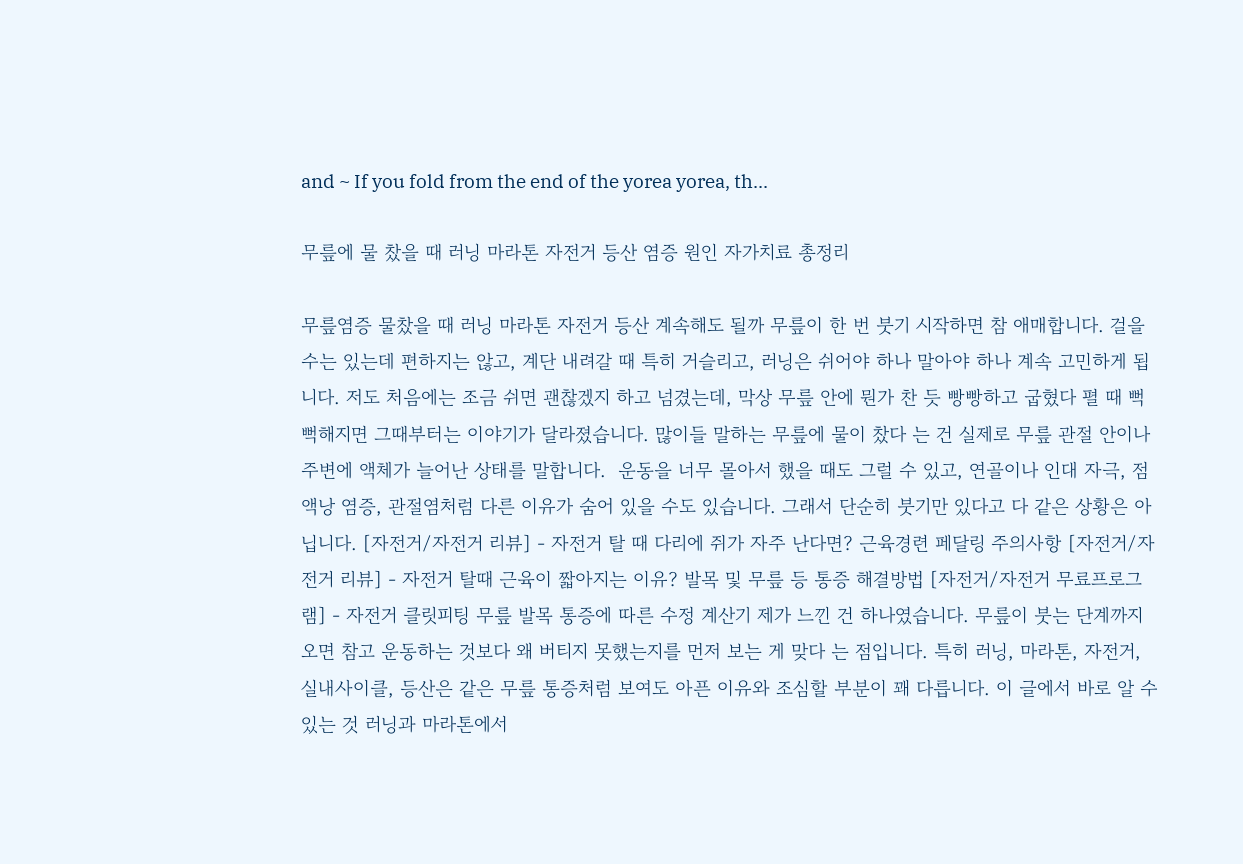and ~ If you fold from the end of the yorea yorea, th...

무릎에 물 찼을 때 러닝 마라톤 자전거 등산 염증 원인 자가치료 총정리

무릎염증 물찼을 때 러닝 마라톤 자전거 등산 계속해도 될까 무릎이 한 번 붓기 시작하면 참 애매합니다. 걸을 수는 있는데 편하지는 않고, 계단 내려갈 때 특히 거슬리고, 러닝은 쉬어야 하나 말아야 하나 계속 고민하게 됩니다. 저도 처음에는 조금 쉬면 괜찮겠지 하고 넘겼는데, 막상 무릎 안에 뭔가 찬 듯 빵빵하고 굽혔다 펼 때 뻑뻑해지면 그때부터는 이야기가 달라졌습니다. 많이들 말하는 무릎에 물이 찼다 는 건 실제로 무릎 관절 안이나 주변에 액체가 늘어난 상태를 말합니다.  운동을 너무 몰아서 했을 때도 그럴 수 있고, 연골이나 인대 자극, 점액낭 염증, 관절염처럼 다른 이유가 숨어 있을 수도 있습니다. 그래서 단순히 붓기만 있다고 다 같은 상황은 아닙니다. [자전거/자전거 리뷰] - 자전거 탈 때 다리에 쥐가 자주 난다면? 근육경련 페달링 주의사항 [자전거/자전거 리뷰] - 자전거 탈때 근육이 짧아지는 이유? 발목 및 무릎 등 통증 해결방법 [자전거/자전거 무료프로그램] - 자전거 클릿피팅 무릎 발목 통증에 따른 수정 계산기 제가 느낀 건 하나였습니다. 무릎이 붓는 단계까지 오면 참고 운동하는 것보다 왜 버티지 못했는지를 먼저 보는 게 맞다 는 점입니다. 특히 러닝, 마라톤, 자전거, 실내사이클, 등산은 같은 무릎 통증처럼 보여도 아픈 이유와 조심할 부분이 꽤 다릅니다. 이 글에서 바로 알 수 있는 것 러닝과 마라톤에서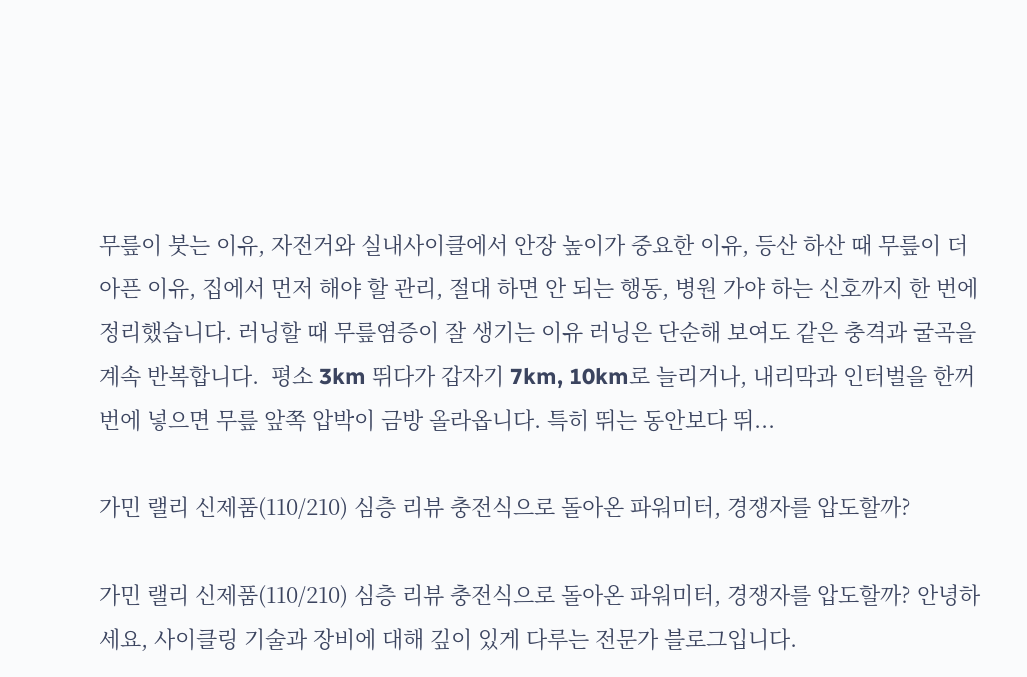무릎이 붓는 이유, 자전거와 실내사이클에서 안장 높이가 중요한 이유, 등산 하산 때 무릎이 더 아픈 이유, 집에서 먼저 해야 할 관리, 절대 하면 안 되는 행동, 병원 가야 하는 신호까지 한 번에 정리했습니다. 러닝할 때 무릎염증이 잘 생기는 이유 러닝은 단순해 보여도 같은 충격과 굴곡을 계속 반복합니다.  평소 3km 뛰다가 갑자기 7km, 10km로 늘리거나, 내리막과 인터벌을 한꺼번에 넣으면 무릎 앞쪽 압박이 금방 올라옵니다. 특히 뛰는 동안보다 뛰...

가민 랠리 신제품(110/210) 심층 리뷰 충전식으로 돌아온 파워미터, 경쟁자를 압도할까?

가민 랠리 신제품(110/210) 심층 리뷰 충전식으로 돌아온 파워미터, 경쟁자를 압도할까? 안녕하세요, 사이클링 기술과 장비에 대해 깊이 있게 다루는 전문가 블로그입니다.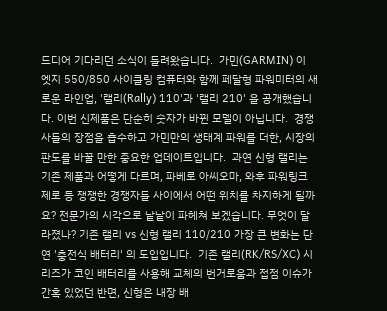드디어 기다리던 소식이 들려왔습니다.  가민(GARMIN) 이 엣지 550/850 사이클링 컴퓨터와 함께 페달형 파워미터의 새로운 라인업, '랠리(Rally) 110'과 '랠리 210' 을 공개했습니다. 이번 신제품은 단순히 숫자가 바뀐 모델이 아닙니다.  경쟁사들의 장점을 흡수하고 가민만의 생태계 파워를 더한, 시장의 판도를 바꿀 만한 중요한 업데이트입니다.  과연 신형 랠리는 기존 제품과 어떻게 다르며, 파베로 아씨오마, 와후 파워링크 제로 등 쟁쟁한 경쟁자들 사이에서 어떤 위치를 차지하게 될까요? 전문가의 시각으로 낱낱이 파헤쳐 보겠습니다. 무엇이 달라졌나? 기존 랠리 vs 신형 랠리 110/210 가장 큰 변화는 단연 '충전식 배터리' 의 도입입니다.  기존 랠리(RK/RS/XC) 시리즈가 코인 배터리를 사용해 교체의 번거로움과 접점 이슈가 간혹 있었던 반면, 신형은 내장 배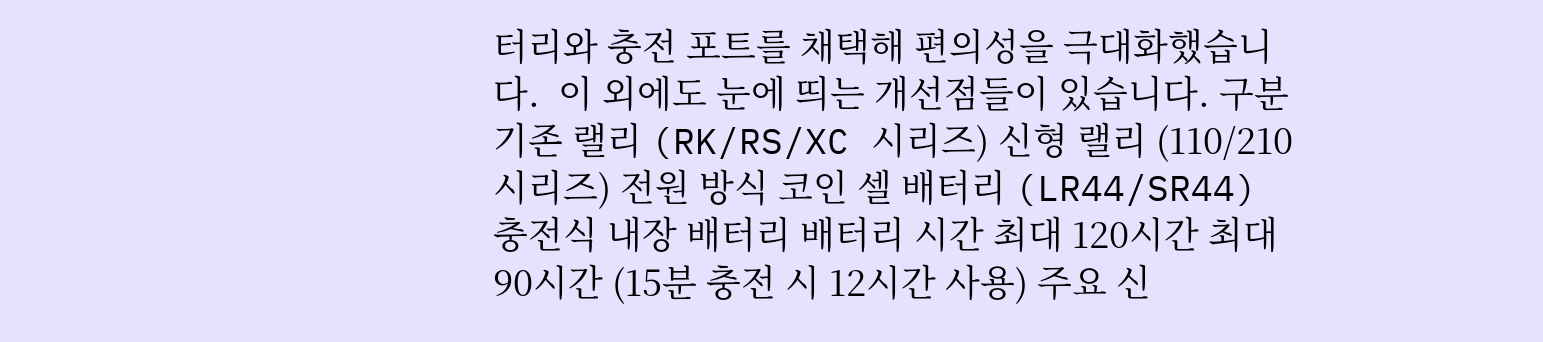터리와 충전 포트를 채택해 편의성을 극대화했습니다.  이 외에도 눈에 띄는 개선점들이 있습니다. 구분 기존 랠리 (RK/RS/XC 시리즈) 신형 랠리 (110/210 시리즈) 전원 방식 코인 셀 배터리 (LR44/SR44) 충전식 내장 배터리 배터리 시간 최대 120시간 최대 90시간 (15분 충전 시 12시간 사용) 주요 신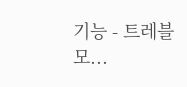기능 - 트레블 모...